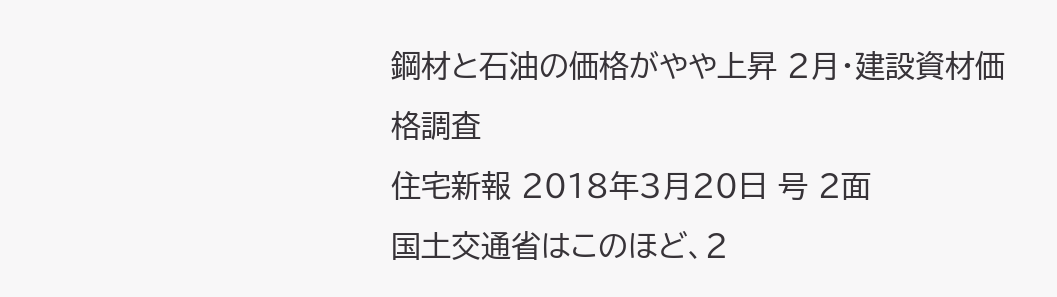鋼材と石油の価格がやや上昇 2月・建設資材価格調査
住宅新報 2018年3月20日 号 2面
国土交通省はこのほど、2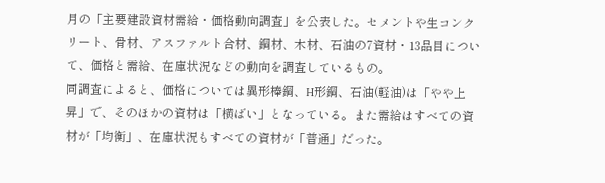月の「主要建設資材需給・価格動向調査」を公表した。セメントや生コンクリート、骨材、アスファルト合材、鋼材、木材、石油の7資材・13品目について、価格と需給、在庫状況などの動向を調査しているもの。
同調査によると、価格については異形棒鋼、H形鋼、石油(軽油)は「やや上昇」で、そのほかの資材は「横ばい」となっている。また需給はすべての資材が「均衡」、在庫状況もすべての資材が「普通」だった。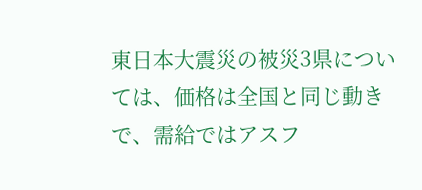東日本大震災の被災3県については、価格は全国と同じ動きで、需給ではアスフ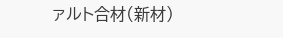ァルト合材(新材)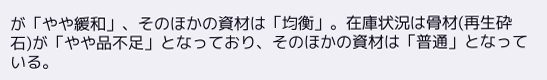が「やや緩和」、そのほかの資材は「均衡」。在庫状況は骨材(再生砕石)が「やや品不足」となっており、そのほかの資材は「普通」となっている。